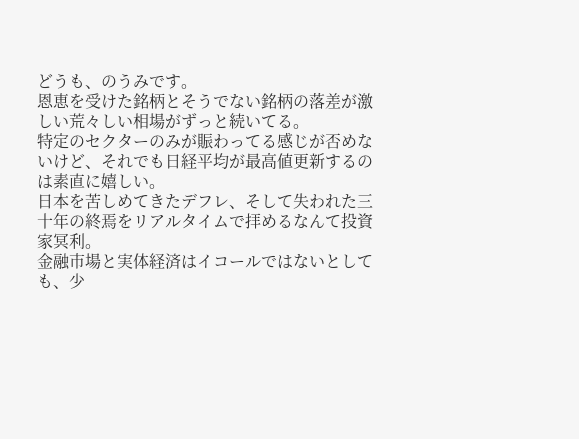どうも、のうみです。
恩恵を受けた銘柄とそうでない銘柄の落差が激しい荒々しい相場がずっと続いてる。
特定のセクターのみが賑わってる感じが否めないけど、それでも日経平均が最高値更新するのは素直に嬉しい。
日本を苦しめてきたデフレ、そして失われた三十年の終焉をリアルタイムで拝めるなんて投資家冥利。
金融市場と実体経済はイコールではないとしても、少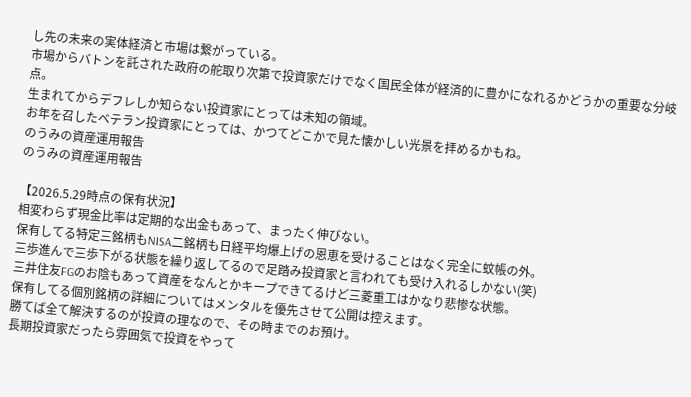し先の未来の実体経済と市場は繋がっている。
市場からバトンを託された政府の舵取り次第で投資家だけでなく国民全体が経済的に豊かになれるかどうかの重要な分岐点。
生まれてからデフレしか知らない投資家にとっては未知の領域。
お年を召したベテラン投資家にとっては、かつてどこかで見た懐かしい光景を拝めるかもね。
のうみの資産運用報告
のうみの資産運用報告

【2026.5.29時点の保有状況】
相変わらず現金比率は定期的な出金もあって、まったく伸びない。
保有してる特定三銘柄もNISA二銘柄も日経平均爆上げの恩恵を受けることはなく完全に蚊帳の外。
三歩進んで三歩下がる状態を繰り返してるので足踏み投資家と言われても受け入れるしかない(笑)
三井住友FGのお陰もあって資産をなんとかキープできてるけど三菱重工はかなり悲惨な状態。
保有してる個別銘柄の詳細についてはメンタルを優先させて公開は控えます。
勝てば全て解決するのが投資の理なので、その時までのお預け。
長期投資家だったら雰囲気で投資をやって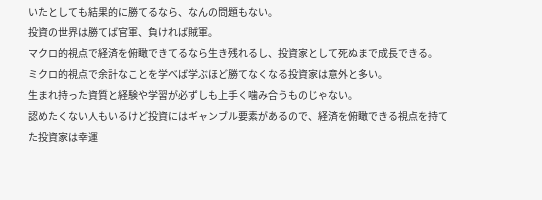いたとしても結果的に勝てるなら、なんの問題もない。
投資の世界は勝てば官軍、負ければ賊軍。
マクロ的視点で経済を俯瞰できてるなら生き残れるし、投資家として死ぬまで成長できる。
ミクロ的視点で余計なことを学べば学ぶほど勝てなくなる投資家は意外と多い。
生まれ持った資質と経験や学習が必ずしも上手く噛み合うものじゃない。
認めたくない人もいるけど投資にはギャンブル要素があるので、経済を俯瞰できる視点を持てた投資家は幸運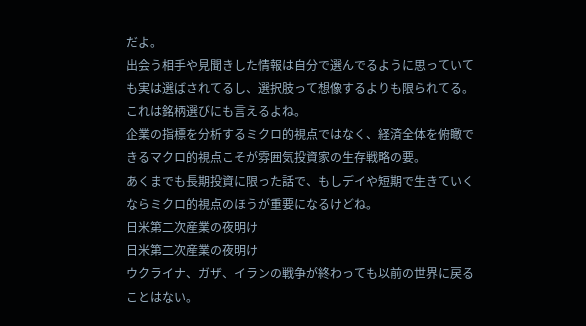だよ。
出会う相手や見聞きした情報は自分で選んでるように思っていても実は選ばされてるし、選択肢って想像するよりも限られてる。
これは銘柄選びにも言えるよね。
企業の指標を分析するミクロ的視点ではなく、経済全体を俯瞰できるマクロ的視点こそが雰囲気投資家の生存戦略の要。
あくまでも長期投資に限った話で、もしデイや短期で生きていくならミクロ的視点のほうが重要になるけどね。
日米第二次産業の夜明け
日米第二次産業の夜明け
ウクライナ、ガザ、イランの戦争が終わっても以前の世界に戻ることはない。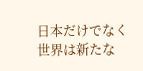日本だけでなく世界は新たな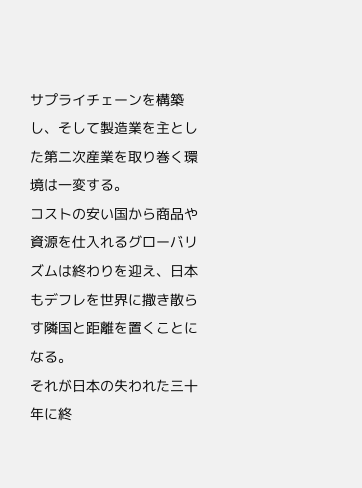サプライチェーンを構築し、そして製造業を主とした第二次産業を取り巻く環境は一変する。
コストの安い国から商品や資源を仕入れるグローバリズムは終わりを迎え、日本もデフレを世界に撒き散らす隣国と距離を置くことになる。
それが日本の失われた三十年に終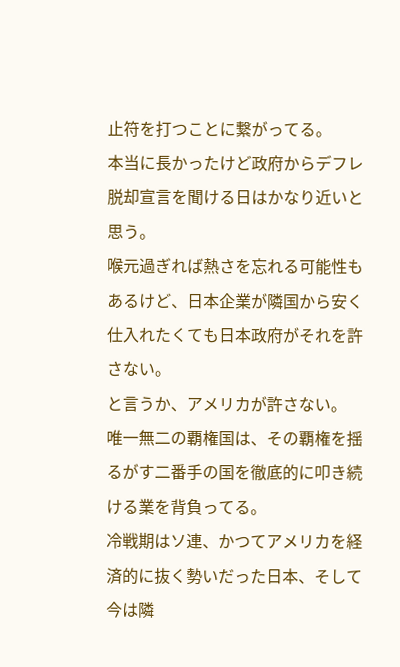止符を打つことに繋がってる。
本当に長かったけど政府からデフレ脱却宣言を聞ける日はかなり近いと思う。
喉元過ぎれば熱さを忘れる可能性もあるけど、日本企業が隣国から安く仕入れたくても日本政府がそれを許さない。
と言うか、アメリカが許さない。
唯一無二の覇権国は、その覇権を揺るがす二番手の国を徹底的に叩き続ける業を背負ってる。
冷戦期はソ連、かつてアメリカを経済的に抜く勢いだった日本、そして今は隣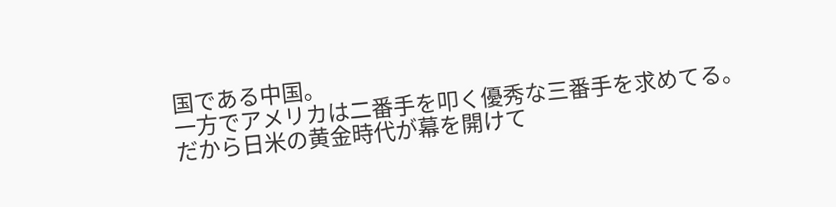国である中国。
一方でアメリカは二番手を叩く優秀な三番手を求めてる。
だから日米の黄金時代が幕を開けて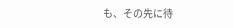も、その先に待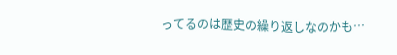ってるのは歴史の繰り返しなのかも…